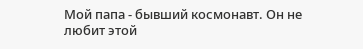Мой папа - бывший космонавт. Он не любит этой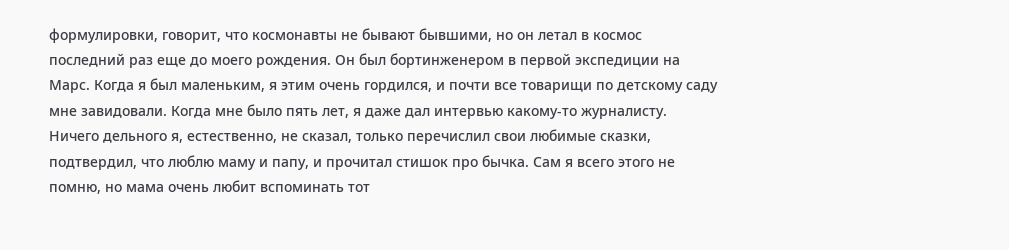формулировки, говорит, что космонавты не бывают бывшими, но он летал в космос последний раз еще до моего рождения. Он был бортинженером в первой экспедиции на Марс. Когда я был маленьким, я этим очень гордился, и почти все товарищи по детскому саду мне завидовали. Когда мне было пять лет, я даже дал интервью какому-то журналисту. Ничего дельного я, естественно, не сказал, только перечислил свои любимые сказки, подтвердил, что люблю маму и папу, и прочитал стишок про бычка. Сам я всего этого не помню, но мама очень любит вспоминать тот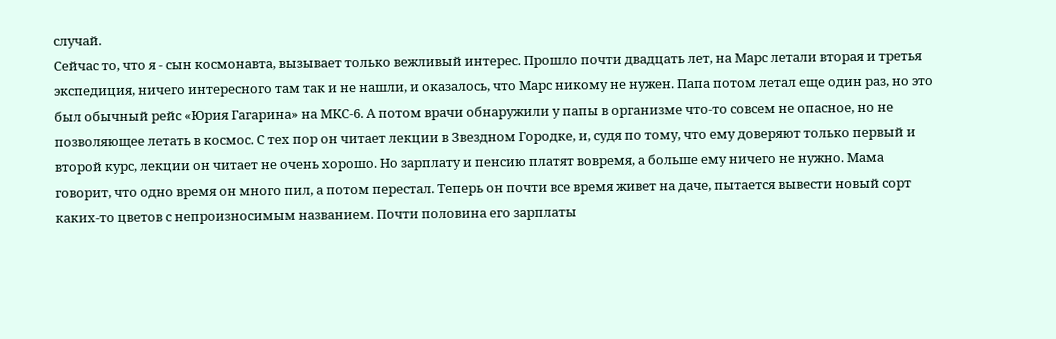случай.
Сейчас то, что я - сын космонавта, вызывает только вежливый интерес. Прошло почти двадцать лет, на Марс летали вторая и третья экспедиция, ничего интересного там так и не нашли, и оказалось, что Марс никому не нужен. Папа потом летал еще один раз, но это был обычный рейс «Юрия Гагарина» на МКС-6. А потом врачи обнаружили у папы в организме что-то совсем не опасное, но не позволяющее летать в космос. С тех пор он читает лекции в Звездном Городке, и, судя по тому, что ему доверяют только первый и второй курс, лекции он читает не очень хорошо. Но зарплату и пенсию платят вовремя, а больше ему ничего не нужно. Мама говорит, что одно время он много пил, а потом перестал. Теперь он почти все время живет на даче, пытается вывести новый сорт каких-то цветов с непроизносимым названием. Почти половина его зарплаты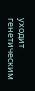уходит генетическим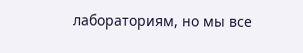лабораториям, но мы все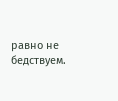равно не бедствуем.